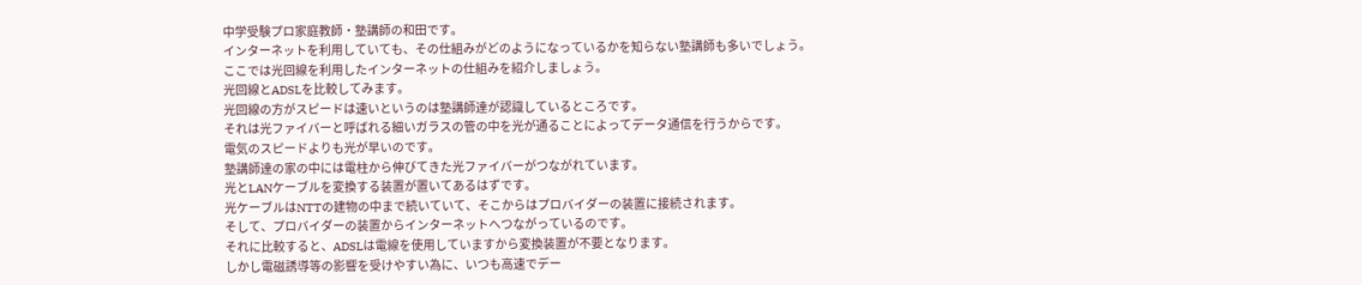中学受験プロ家庭教師・塾講師の和田です。
インターネットを利用していても、その仕組みがどのようになっているかを知らない塾講師も多いでしょう。
ここでは光回線を利用したインターネットの仕組みを紹介しましょう。
光回線とADSLを比較してみます。
光回線の方がスピードは速いというのは塾講師達が認識しているところです。
それは光ファイバーと呼ばれる細いガラスの管の中を光が通ることによってデータ通信を行うからです。
電気のスピードよりも光が早いのです。
塾講師達の家の中には電柱から伸びてきた光ファイバーがつながれています。
光とLANケーブルを変換する装置が置いてあるはずです。
光ケーブルはNTTの建物の中まで続いていて、そこからはプロバイダーの装置に接続されます。
そして、プロバイダーの装置からインターネットへつながっているのです。
それに比較すると、ADSLは電線を使用していますから変換装置が不要となります。
しかし電磁誘導等の影響を受けやすい為に、いつも高速でデー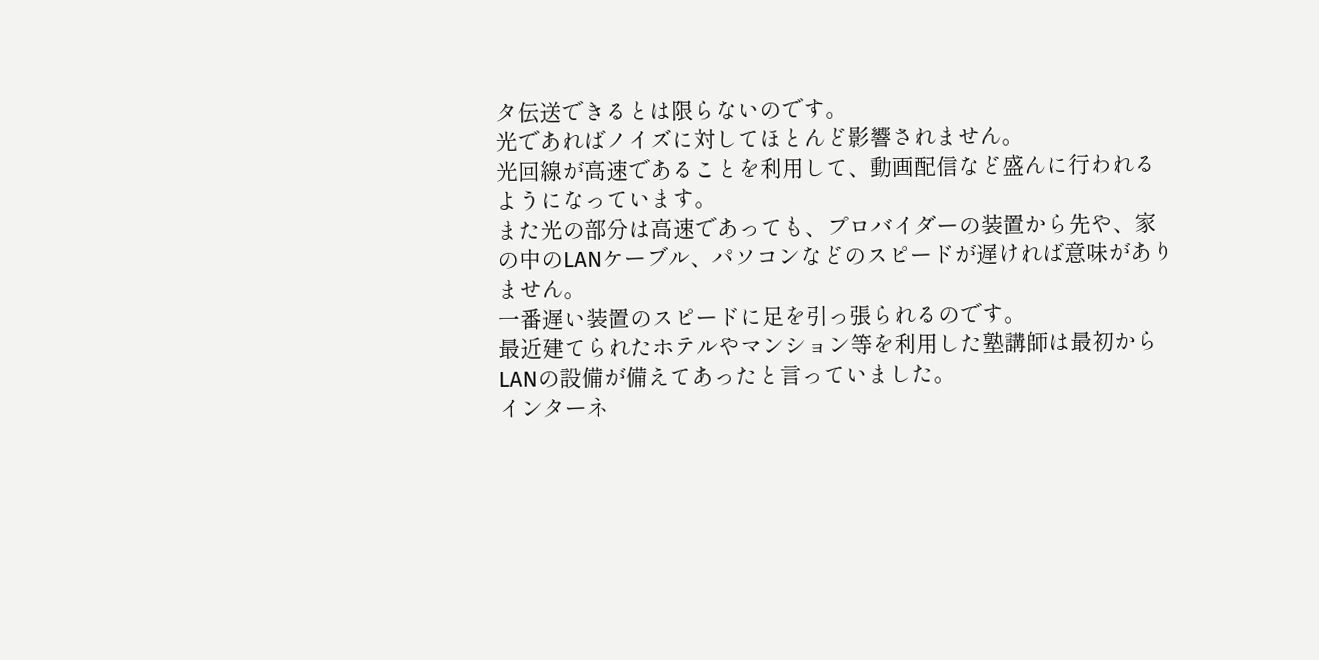タ伝送できるとは限らないのです。
光であればノイズに対してほとんど影響されません。
光回線が高速であることを利用して、動画配信など盛んに行われるようになっています。
また光の部分は高速であっても、プロバイダーの装置から先や、家の中のLANケーブル、パソコンなどのスピードが遅ければ意味がありません。
一番遅い装置のスピードに足を引っ張られるのです。
最近建てられたホテルやマンション等を利用した塾講師は最初からLANの設備が備えてあったと言っていました。
インターネ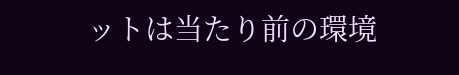ットは当たり前の環境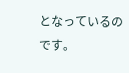となっているのです。